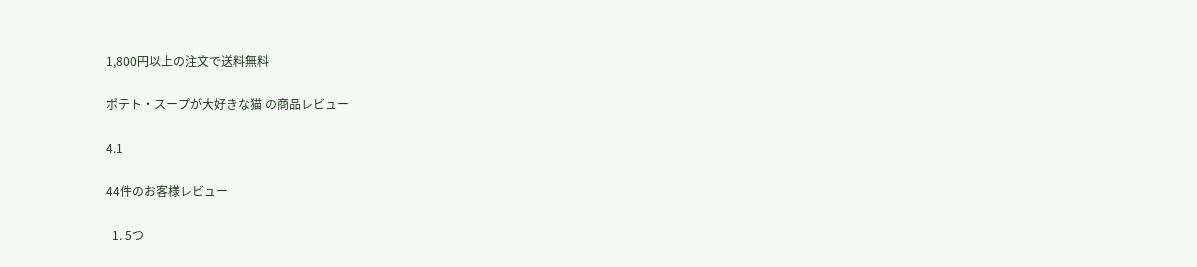1,800円以上の注文で送料無料

ポテト・スープが大好きな猫 の商品レビュー

4.1

44件のお客様レビュー

  1. 5つ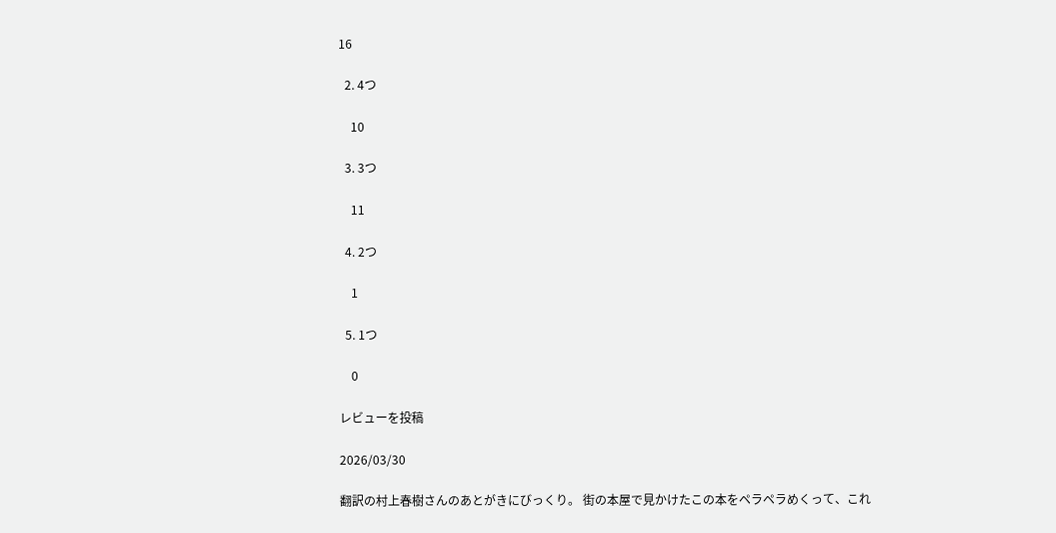16

  2. 4つ

    10

  3. 3つ

    11

  4. 2つ

    1

  5. 1つ

    0

レビューを投稿

2026/03/30

翻訳の村上春樹さんのあとがきにびっくり。 街の本屋で見かけたこの本をペラペラめくって、これ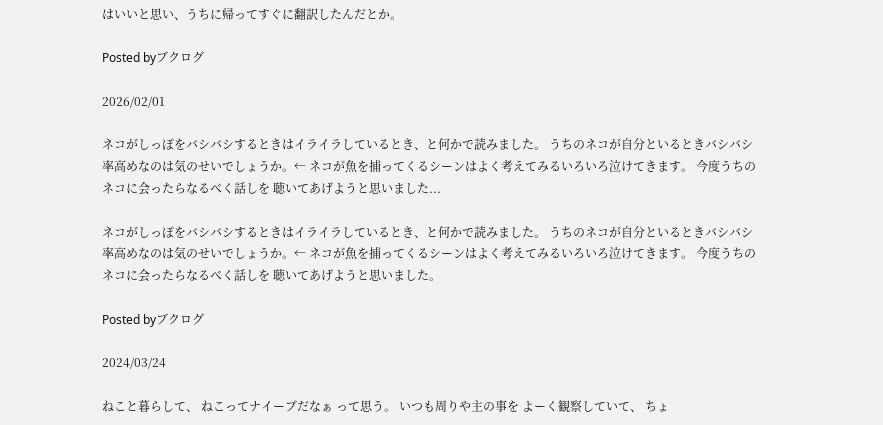はいいと思い、うちに帰ってすぐに翻訳したんだとか。

Posted byブクログ

2026/02/01

ネコがしっぽをバシバシするときはイライラしているとき、と何かで読みました。 うちのネコが自分といるときバシバシ率高めなのは気のせいでしょうか。← ネコが魚を捕ってくるシーンはよく考えてみるいろいろ泣けてきます。 今度うちのネコに会ったらなるべく話しを 聴いてあげようと思いました...

ネコがしっぽをバシバシするときはイライラしているとき、と何かで読みました。 うちのネコが自分といるときバシバシ率高めなのは気のせいでしょうか。← ネコが魚を捕ってくるシーンはよく考えてみるいろいろ泣けてきます。 今度うちのネコに会ったらなるべく話しを 聴いてあげようと思いました。

Posted byブクログ

2024/03/24

ねこと暮らして、 ねこってナイーブだなぁ って思う。 いつも周りや主の事を よーく観察していて、 ちょ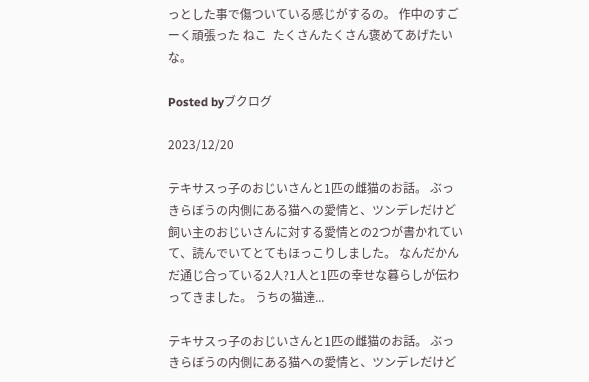っとした事で傷ついている感じがするの。 作中のすごーく頑張った ねこ  たくさんたくさん褒めてあげたいな。

Posted byブクログ

2023/12/20

テキサスっ子のおじいさんと1匹の雌猫のお話。 ぶっきらぼうの内側にある猫への愛情と、ツンデレだけど飼い主のおじいさんに対する愛情との2つが書かれていて、読んでいてとてもほっこりしました。 なんだかんだ通じ合っている2人?1人と1匹の幸せな暮らしが伝わってきました。 うちの猫達...

テキサスっ子のおじいさんと1匹の雌猫のお話。 ぶっきらぼうの内側にある猫への愛情と、ツンデレだけど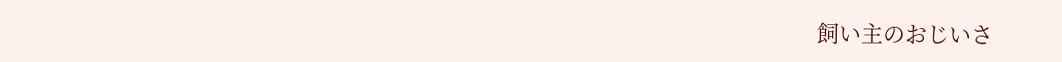飼い主のおじいさ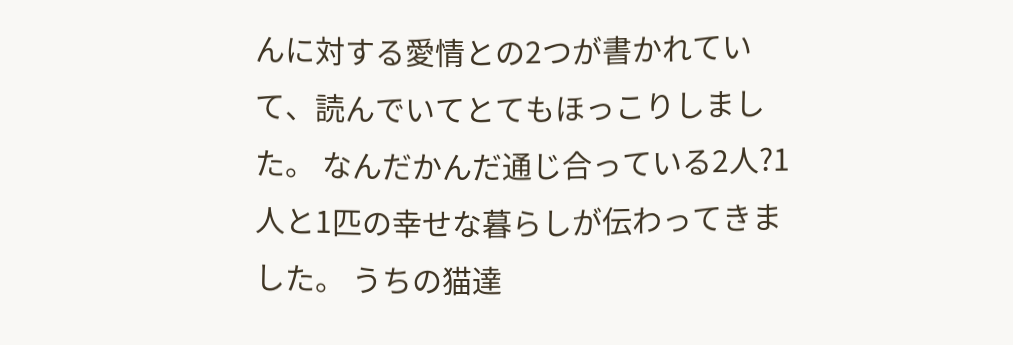んに対する愛情との2つが書かれていて、読んでいてとてもほっこりしました。 なんだかんだ通じ合っている2人?1人と1匹の幸せな暮らしが伝わってきました。 うちの猫達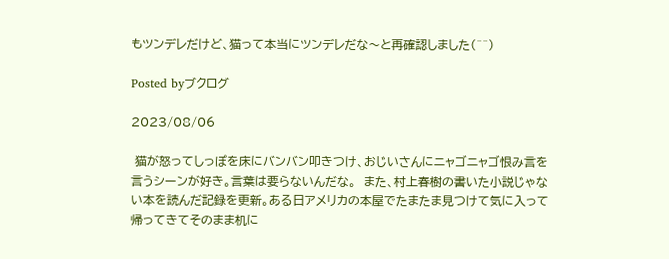もツンデレだけど、猫って本当にツンデレだな〜と再確認しました(^^)

Posted byブクログ

2023/08/06

 猫が怒ってしっぽを床にバンバン叩きつけ、おじいさんにニャゴニャゴ恨み言を言うシーンが好き。言葉は要らないんだな。  また、村上春樹の書いた小説じゃない本を読んだ記録を更新。ある日アメリカの本屋でたまたま見つけて気に入って帰ってきてそのまま机に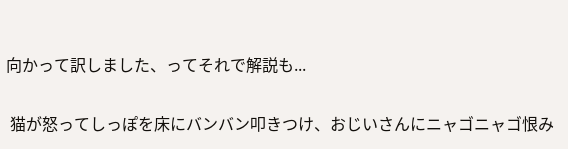向かって訳しました、ってそれで解説も...

 猫が怒ってしっぽを床にバンバン叩きつけ、おじいさんにニャゴニャゴ恨み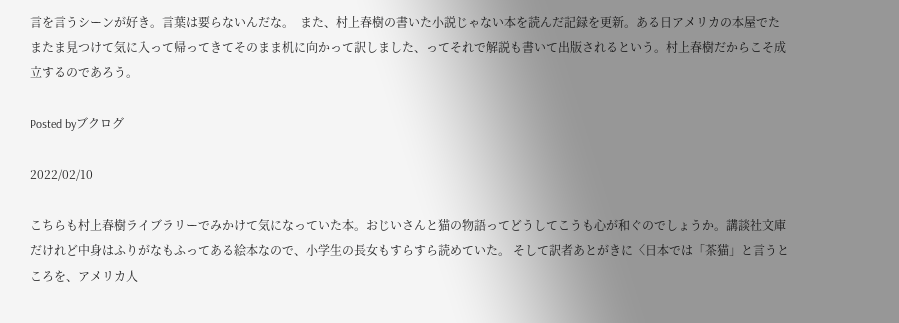言を言うシーンが好き。言葉は要らないんだな。  また、村上春樹の書いた小説じゃない本を読んだ記録を更新。ある日アメリカの本屋でたまたま見つけて気に入って帰ってきてそのまま机に向かって訳しました、ってそれで解説も書いて出版されるという。村上春樹だからこそ成立するのであろう。

Posted byブクログ

2022/02/10

こちらも村上春樹ライブラリーでみかけて気になっていた本。おじいさんと猫の物語ってどうしてこうも心が和ぐのでしょうか。講談社文庫だけれど中身はふりがなもふってある絵本なので、小学生の長女もすらすら読めていた。 そして訳者あとがきに〈日本では「茶猫」と言うところを、アメリカ人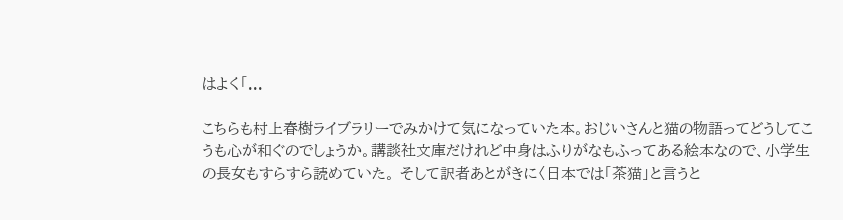はよく「...

こちらも村上春樹ライブラリーでみかけて気になっていた本。おじいさんと猫の物語ってどうしてこうも心が和ぐのでしょうか。講談社文庫だけれど中身はふりがなもふってある絵本なので、小学生の長女もすらすら読めていた。 そして訳者あとがきに〈日本では「茶猫」と言うと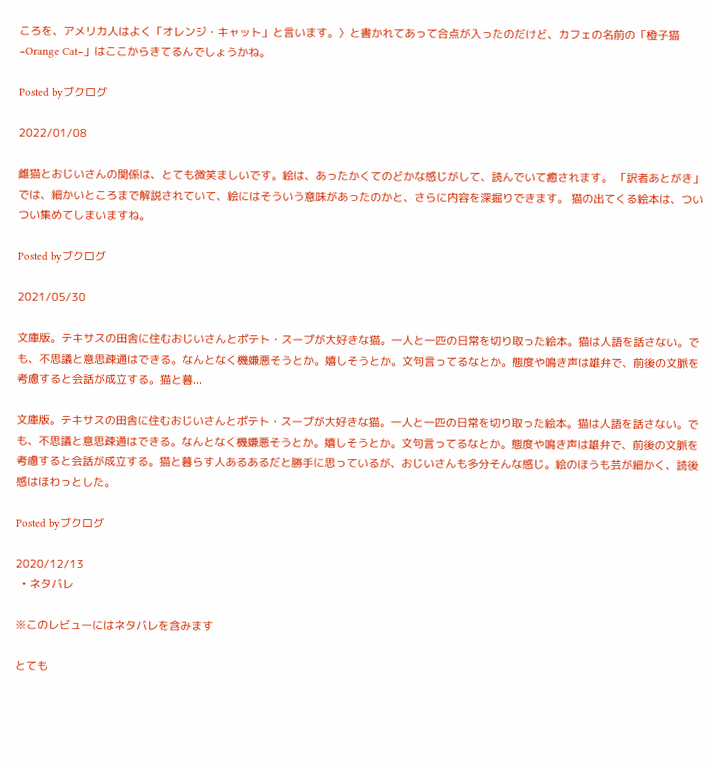ころを、アメリカ人はよく「オレンジ・キャット」と言います。〉と書かれてあって合点が入ったのだけど、カフェの名前の「橙子猫−Orange Cat−」はここからきてるんでしょうかね。

Posted byブクログ

2022/01/08

雌猫とおじいさんの関係は、とても微笑ましいです。絵は、あったかくてのどかな感じがして、読んでいて癒されます。 「訳者あとがき」では、細かいところまで解説されていて、絵にはそういう意味があったのかと、さらに内容を深掘りできます。 猫の出てくる絵本は、ついつい集めてしまいますね。

Posted byブクログ

2021/05/30

文庫版。テキサスの田舎に住むおじいさんとポテト・スープが大好きな猫。一人と一匹の日常を切り取った絵本。猫は人語を話さない。でも、不思議と意思疎通はできる。なんとなく機嫌悪そうとか。嬉しそうとか。文句言ってるなとか。態度や鳴き声は雄弁で、前後の文脈を考慮すると会話が成立する。猫と暮...

文庫版。テキサスの田舎に住むおじいさんとポテト・スープが大好きな猫。一人と一匹の日常を切り取った絵本。猫は人語を話さない。でも、不思議と意思疎通はできる。なんとなく機嫌悪そうとか。嬉しそうとか。文句言ってるなとか。態度や鳴き声は雄弁で、前後の文脈を考慮すると会話が成立する。猫と暮らす人あるあるだと勝手に思っているが、おじいさんも多分そんな感じ。絵のほうも芸が細かく、読後感はほわっとした。

Posted byブクログ

2020/12/13
  • ネタバレ

※このレビューにはネタバレを含みます

とても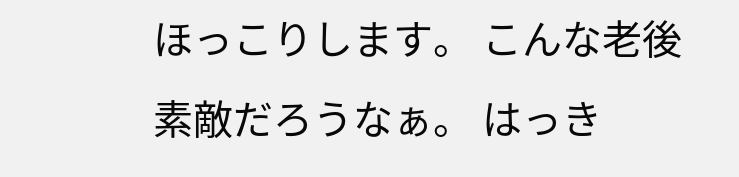ほっこりします。 こんな老後素敵だろうなぁ。 はっき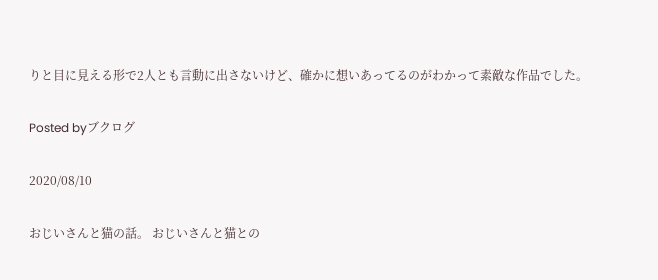りと目に見える形で2人とも言動に出さないけど、確かに想いあってるのがわかって素敵な作品でした。

Posted byブクログ

2020/08/10

おじいさんと猫の話。 おじいさんと猫との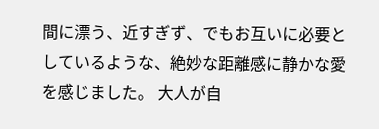間に漂う、近すぎず、でもお互いに必要としているような、絶妙な距離感に静かな愛を感じました。 大人が自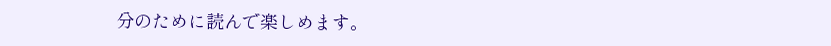分のために読んで楽しめます。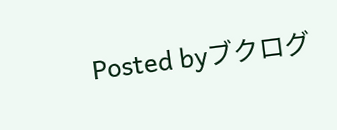Posted byブクログ